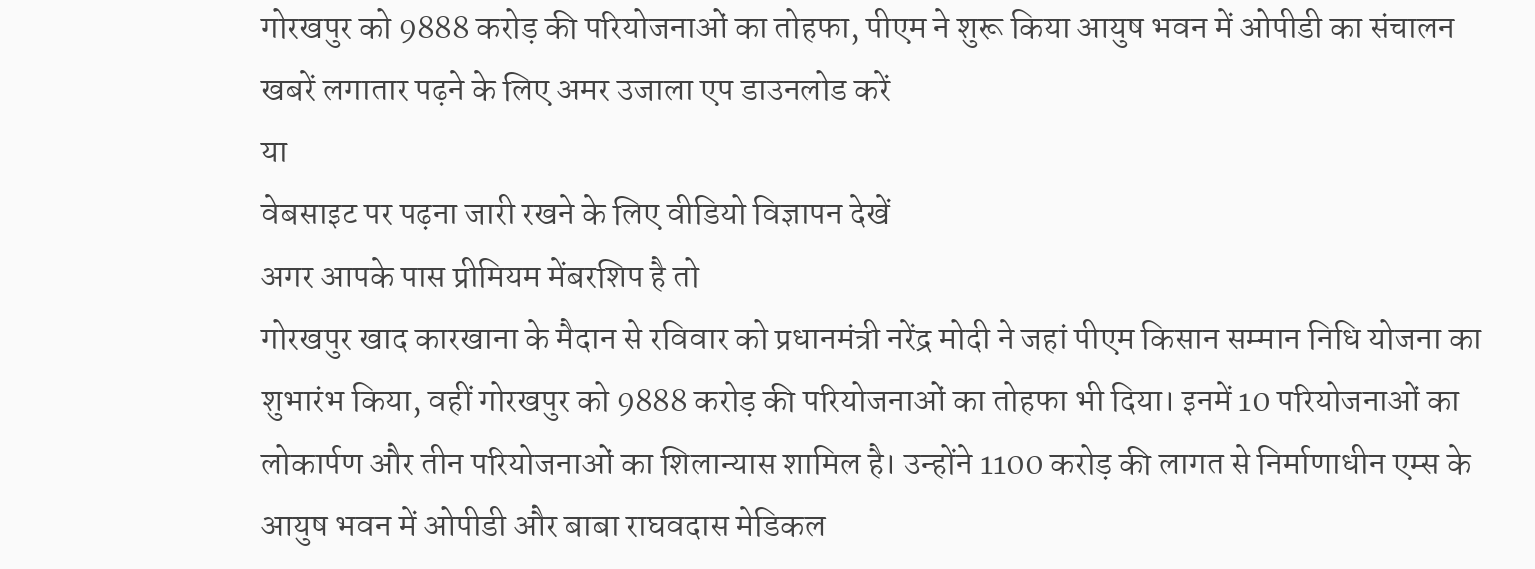गोरखपुर को 9888 करोड़ की परियोजनाओं का तोहफा, पीएम ने शुरू किया आयुष भवन में ओपीडी का संचालन
खबरें लगातार पढ़ने के लिए अमर उजाला एप डाउनलोड करें
या
वेबसाइट पर पढ़ना जारी रखने के लिए वीडियो विज्ञापन देखें
अगर आपके पास प्रीमियम मेंबरशिप है तो
गोरखपुर खाद कारखाना के मैदान से रविवार को प्रधानमंत्री नरेंद्र मोदी ने जहां पीएम किसान सम्मान निधि योजना का शुभारंभ किया, वहीं गोरखपुर को 9888 करोड़ की परियोजनाओं का तोहफा भी दिया। इनमें 10 परियोजनाओं का लोकार्पण और तीन परियोजनाओं का शिलान्यास शामिल है। उन्होंने 1100 करोड़ की लागत से निर्माणाधीन एम्स के आयुष भवन में ओपीडी और बाबा राघवदास मेडिकल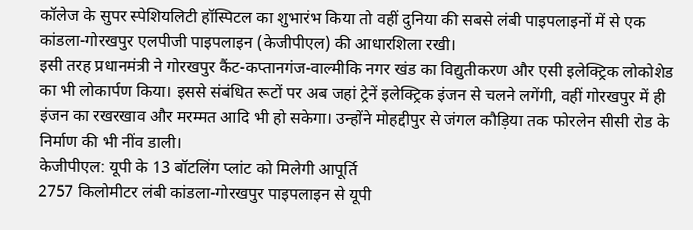कॉलेज के सुपर स्पेशियलिटी हॉस्पिटल का शुभारंभ किया तो वहीं दुनिया की सबसे लंबी पाइपलाइनों में से एक कांडला-गोरखपुर एलपीजी पाइपलाइन (केजीपीएल) की आधारशिला रखी।
इसी तरह प्रधानमंत्री ने गोरखपुर कैंट-कप्तानगंज-वाल्मीकि नगर खंड का विद्युतीकरण और एसी इलेक्ट्रिक लोकोशेड का भी लोकार्पण किया। इससे संबंधित रूटों पर अब जहां ट्रेनें इलेक्ट्रिक इंजन से चलने लगेंगी, वहीं गोरखपुर में ही इंजन का रखरखाव और मरम्मत आदि भी हो सकेगा। उन्होंने मोहद्दीपुर से जंगल कौड़िया तक फोरलेन सीसी रोड के निर्माण की भी नींव डाली।
केजीपीएल: यूपी के 13 बॉटलिंग प्लांट को मिलेगी आपूर्ति
2757 किलोमीटर लंबी कांडला-गोरखपुर पाइपलाइन से यूपी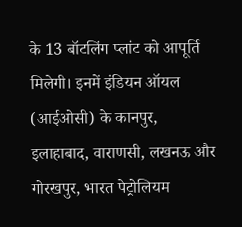के 13 बॉटलिंग प्लांट को आपूर्ति मिलेगी। इनमें इंडियन ऑयल (आईओसी) के कानपुर, इलाहाबाद, वाराणसी, लखनऊ और गोरखपुर, भारत पेट्रोलियम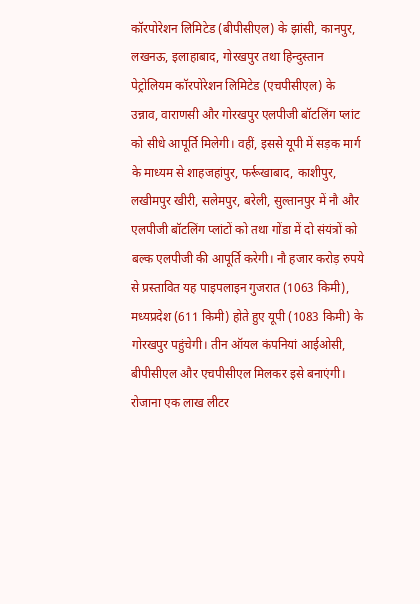कॉरपोरेशन लिमिटेड (बीपीसीएल) के झांसी, कानपुर, लखनऊ, इलाहाबाद, गोरखपुर तथा हिन्दुस्तान पेट्रोलियम कॉरपोरेशन लिमिटेड (एचपीसीएल) के उन्नाव, वाराणसी और गोरखपुर एलपीजी बॉटलिंग प्लांट को सीधे आपूर्ति मिलेगी। वहीं, इससे यूपी में सड़क मार्ग के माध्यम से शाहजहांपुर, फर्रूखाबाद, काशीपुर, लखीमपुर खीरी, सलेमपुर, बरेली, सुल्तानपुर में नौ और एलपीजी बॉटलिंग प्लांटों को तथा गोंडा में दो संयंत्रों को बल्क एलपीजी की आपूर्ति करेगी। नौ हजार करोड़ रुपये से प्रस्तावित यह पाइपलाइन गुजरात (1063 किमी), मध्यप्रदेश (611 किमी) होते हुए यूपी (1083 किमी) के गोरखपुर पहुंचेगी। तीन ऑयल कंपनियां आईओसी, बीपीसीएल और एचपीसीएल मिलकर इसे बनाएंगी।
रोजाना एक लाख लीटर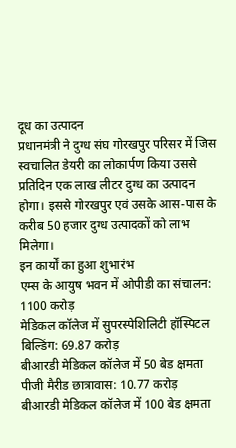दूध का उत्पादन
प्रधानमंत्री ने दुग्ध संघ गोरखपुर परिसर में जिस स्वचालित डेयरी का लोकार्पण किया उससे प्रतिदिन एक लाख लीटर दुग्ध का उत्पादन होगा। इससे गोरखपुर एवं उसके आस-पास के करीब 50 हजार दुग्ध उत्पादकों को लाभ मिलेगा।
इन कार्यों का हुआ शुभारंभ
एम्स के आयुष भवन में ओपीडी का संचालन: 1100 करोड़
मेडिकल कॉलेज में सुपरस्पेशिलिटी हॉस्पिटल बिल्डिंग: 69.87 करोड़
बीआरडी मेडिकल कॉलेज में 50 बेड क्षमता पीजी मैरीड छात्रावास: 10.77 करोड़
बीआरडी मेडिकल कॉलेज में 100 बेड क्षमता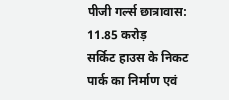पीजी गर्ल्स छात्रावास: 11.85 करोड़
सर्किट हाउस के निकट पार्क का निर्माण एवं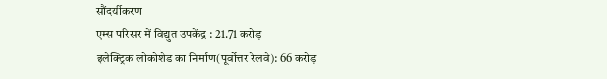सौंदर्यीकरण
एम्स परिसर में विद्युत उपकेंद्र : 21.71 करोड़
इलेक्ट्रिक लोकोशेड का निर्माण(पूर्वोत्तर रेलवे): 66 करोड़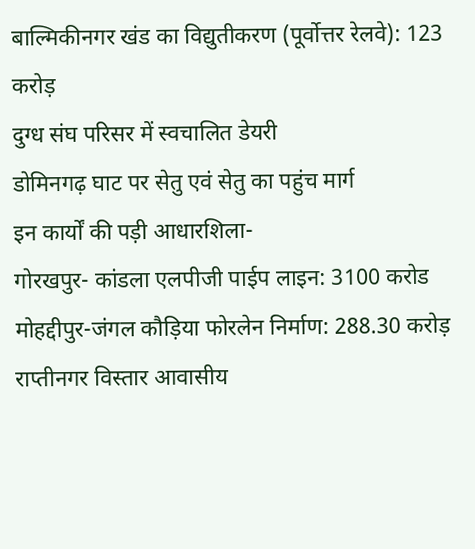बाल्मिकीनगर खंड का विद्युतीकरण (पूर्वोत्तर रेलवे): 123 करोड़
दुग्ध संघ परिसर में स्वचालित डेयरी
डोमिनगढ़ घाट पर सेतु एवं सेतु का पहुंच मार्ग
इन कार्यों की पड़ी आधारशिला-
गोरखपुर- कांडला एलपीजी पाईप लाइन: 3100 करोड
मोहद्दीपुर-जंगल कौड़िया फोरलेन निर्माण: 288.30 करोड़
राप्तीनगर विस्तार आवासीय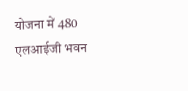योजना में 480 एलआईजी भवन